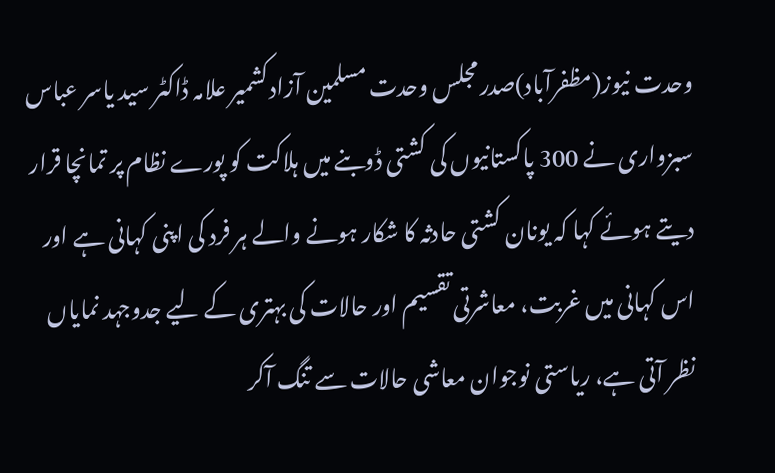وحدت نیوز(مظفرآباد)صدر مجلس وحدت مسلمین آزادکشمیر علامہ ڈاکٹر سید یاسر عباس سبزواری نے 300 پاکستانیوں کی کشتی ڈوبنے میں ہلاکت کو پورے نظام پر تمانچا قرار دیتے ہوئے کہا کہ یونان کشتی حادثہ کا شکار ہونے والے ہر فرد کی اپنی کہانی ہے اور اس کہانی میں غربت، معاشرتی تقسیم اور حالات کی بہتری کے لیے جدوجہد نمایاں نظر آتی ہے، ریاستی نوجوان معاشی حالات سے تنگ آکر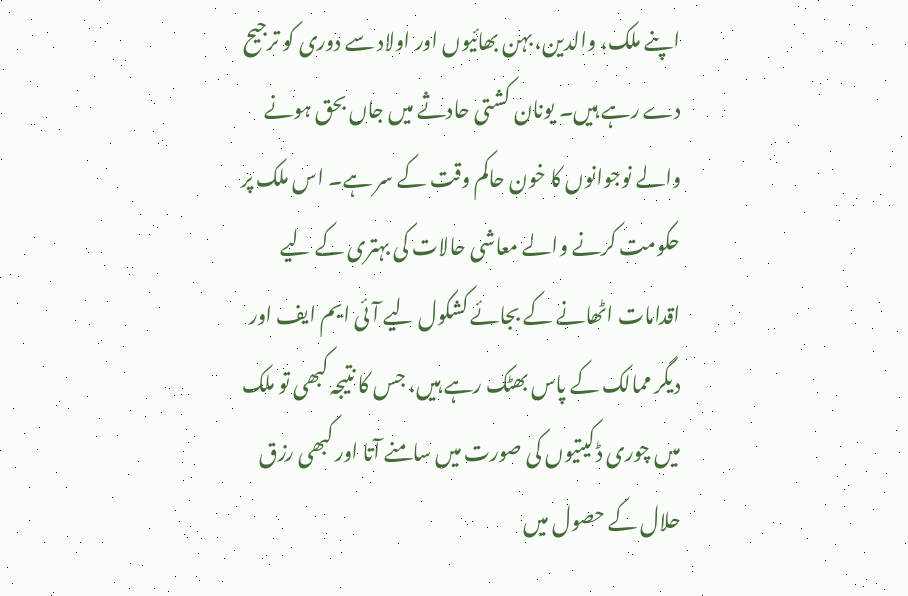اپنے ملک، والدین، بہن بھائیوں اور اولاد سے دوری کو ترجیح دے رہے ہیں۔ یونان کشتی حادثے میں جاں بحق ہونے والے نوجوانوں کا خون حاکم وقت کے سر ہے۔ اس ملک پر حکومت کرنے والے معاشی حالات کی بہتری کے لیے اقدامات اٹھانے کے بجائے کشکول لیے آئی ایم ایف اور دیگر ممالک کے پاس بھٹک رہے ہیں، جس کا نتیجہ کبھی تو ملک میں چوری ڈکیتیوں کی صورت میں سامنے آتا اور کبھی رزق حلال کے حصول میں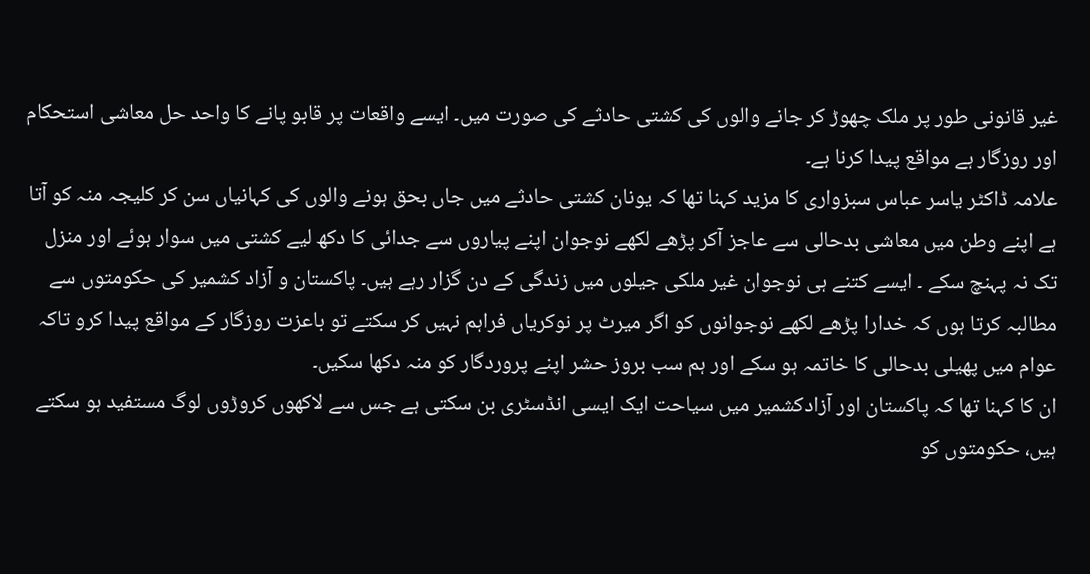غیر قانونی طور پر ملک چھوڑ کر جانے والوں کی کشتی حادثے کی صورت میں۔ ایسے واقعات پر قابو پانے کا واحد حل معاشی استحکام اور روزگار ہے مواقع پیدا کرنا ہے۔
علامہ ڈاکٹر یاسر عباس سبزواری کا مزید کہنا تھا کہ یونان کشتی حادثے میں جاں بحق ہونے والوں کی کہانیاں سن کر کلیجہ منہ کو آتا ہے اپنے وطن میں معاشی بدحالی سے عاجز آکر پڑھے لکھے نوجوان اپنے پیاروں سے جدائی کا دکھ لیے کشتی میں سوار ہوئے اور منزل تک نہ پہنچ سکے ۔ ایسے کتنے ہی نوجوان غیر ملکی جیلوں میں زندگی کے دن گزار رہے ہیں۔ پاکستان و آزاد کشمیر کی حکومتوں سے مطالبہ کرتا ہوں کہ خدارا پڑھے لکھے نوجوانوں کو اگر میرٹ پر نوکریاں فراہم نہیں کر سکتے تو باعزت روزگار کے مواقع پیدا کرو تاکہ عوام میں پھیلی بدحالی کا خاتمہ ہو سکے اور ہم سب بروز حشر اپنے پروردگار کو منہ دکھا سکیں۔
ان کا کہنا تھا کہ پاکستان اور آزادکشمیر میں سیاحت ایک ایسی انڈسٹری بن سکتی ہے جس سے لاکھوں کروڑوں لوگ مستفید ہو سکتے ہیں، حکومتوں کو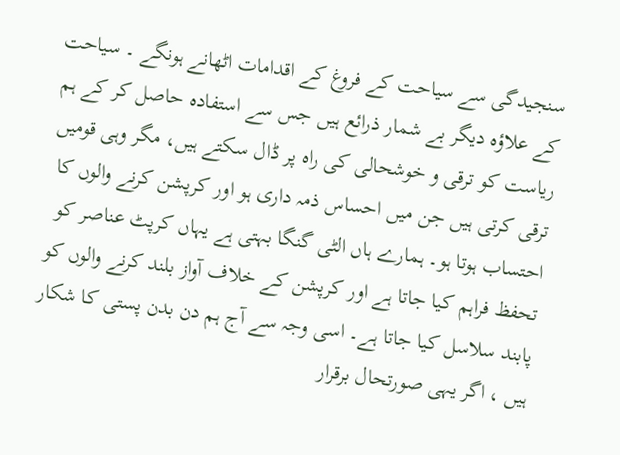سنجیدگی سے سیاحت کے فروغ کے اقدامات اٹھانے ہونگے ۔ سیاحت کے علاؤہ دیگر بے شمار ذرائع ہیں جس سے استفادہ حاصل کر کے ہم ریاست کو ترقی و خوشحالی کی راہ پر ڈال سکتے ہیں، مگر وہی قومیں ترقی کرتی ہیں جن میں احساس ذمہ داری ہو اور کرپشن کرنے والوں کا احتساب ہوتا ہو۔ ہمارے ہاں الٹی گنگا بہتی ہے یہاں کرپٹ عناصر کو تحفظ فراہم کیا جاتا ہے اور کرپشن کے خلاف آواز بلند کرنے والوں کو پابند سلاسل کیا جاتا ہے۔ اسی وجہ سے آج ہم دن بدن پستی کا شکار ہیں ، اگر یہی صورتحال برقرار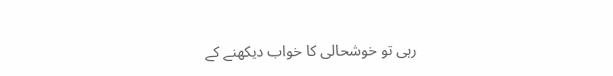رہی تو خوشحالی کا خواب دیکھنے کے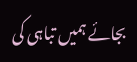بجائے ہمیں تباہی کی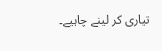تیاری کر لینے چاہیے۔